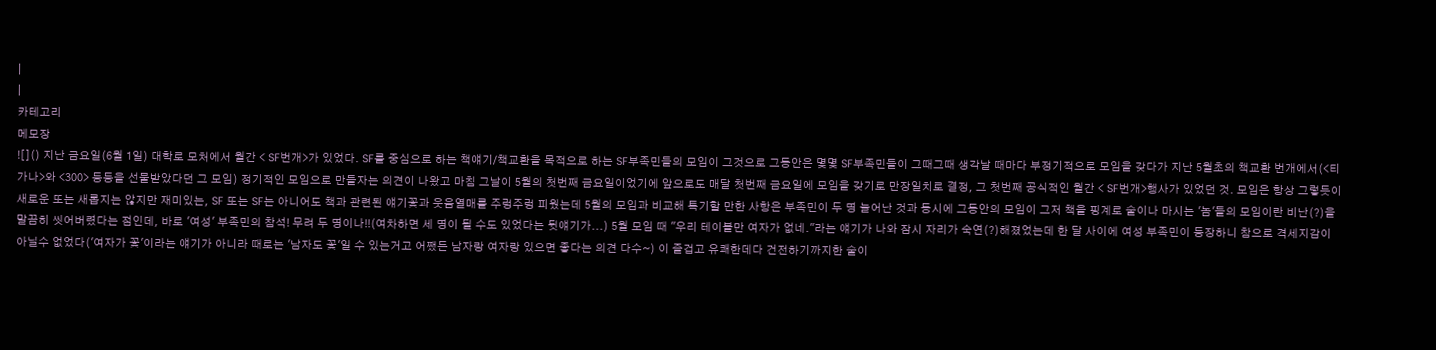|
|
카테고리
메모장
![]() 지난 금요일(6월 1일) 대학로 모처에서 월간 < SF번개>가 있었다. SF를 중심으로 하는 책얘기/책교환을 목적으로 하는 SF부족민들의 모임이 그것으로 그동안은 몇몇 SF부족민들이 그때그때 생각날 때마다 부정기적으로 모임을 갖다가 지난 5월초의 책교환 번개에서(<티가나>와 <300> 등등을 선물받았다던 그 모임) 정기적인 모임으로 만들자는 의견이 나왔고 마침 그날이 5월의 첫번째 금요일이었기에 앞으로도 매달 첫번째 금요일에 모임을 갖기로 만장일치로 결정, 그 첫번째 공식적인 월간 < SF번개>행사가 있었던 것. 모임은 항상 그렇듯이 새로운 또는 새롭지는 않지만 재미있는, SF 또는 SF는 아니어도 책과 관련된 얘기꽃과 웃음열매를 주렁주렁 피웠는데 5월의 모임과 비교해 특기할 만한 사항은 부족민이 두 명 늘어난 것과 동시에 그동안의 모임이 그저 책을 핑계로 술이나 마시는 '놈'들의 모임이란 비난(?)을 말끔히 씻어버렸다는 점인데, 바로 '여성' 부족민의 참석! 무려 두 명이나!!(여차하면 세 명이 될 수도 있었다는 뒷얘기가...) 5월 모임 때 "우리 테이블만 여자가 없네."라는 얘기가 나와 잠시 자리가 숙연(?)해졌었는데 한 달 사이에 여성 부족민이 등장하니 참으로 격세지감이 아닐수 없었다('여자가 꽃'이라는 얘기가 아니라 때로는 '남자도 꽃'일 수 있는거고 어쨌든 남자랑 여자랑 있으면 좋다는 의견 다수~) 이 즐겁고 유쾌한데다 건전하기까지한 술이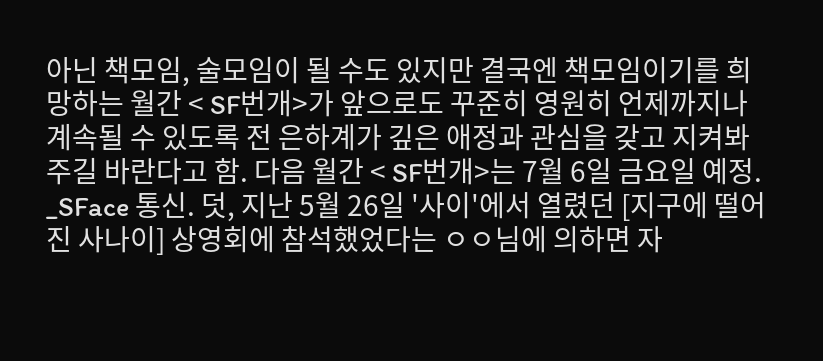아닌 책모임, 술모임이 될 수도 있지만 결국엔 책모임이기를 희망하는 월간 < SF번개>가 앞으로도 꾸준히 영원히 언제까지나 계속될 수 있도록 전 은하계가 깊은 애정과 관심을 갖고 지켜봐주길 바란다고 함. 다음 월간 < SF번개>는 7월 6일 금요일 예정. _SFace 통신. 덧, 지난 5월 26일 '사이'에서 열렸던 [지구에 떨어진 사나이] 상영회에 참석했었다는 ㅇㅇ님에 의하면 자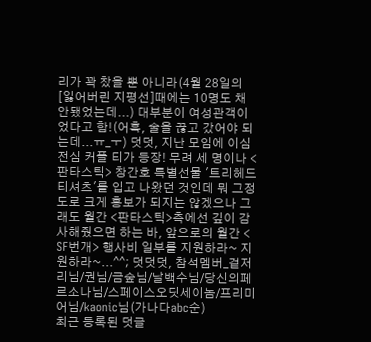리가 꽉 찼을 뿐 아니라(4월 28일의 [잃어버린 지평선]때에는 10명도 채 안됐었는데...) 대부분이 여성관객이었다고 함!(어흑, 술을 끊고 갔어야 되는데...ㅠ_ㅜ) 덧덧, 지난 모임에 이심전심 커플 티가 등장! 무려 세 명이나 <판타스틱> 창간호 특별선물 '트리헤드 티셔츠'를 입고 나왔던 것인데 뭐 그정도로 크게 홍보가 되지는 않겠으나 그래도 월간 <판타스틱>측에선 깊이 감사해줬으면 하는 바, 앞으로의 월간 < SF번개> 행사비 일부를 지원하라~ 지원하라~...^^; 덧덧덧, 참석멤버_겉저리님/권님/금숲님/날백수님/당신의페르소나님/스페이스오딧세이놈/프리미어님/kaonic님(가나다abc순)
최근 등록된 덧글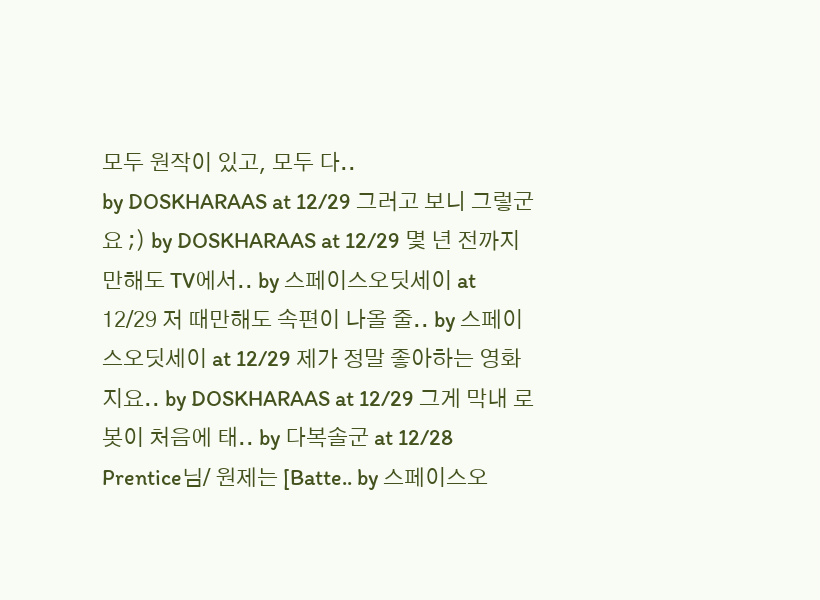모두 원작이 있고, 모두 다..
by DOSKHARAAS at 12/29 그러고 보니 그렇군요 ;) by DOSKHARAAS at 12/29 몇 년 전까지만해도 TV에서.. by 스페이스오딧세이 at 12/29 저 때만해도 속편이 나올 줄.. by 스페이스오딧세이 at 12/29 제가 정말 좋아하는 영화지요.. by DOSKHARAAS at 12/29 그게 막내 로봇이 처음에 태.. by 다복솔군 at 12/28 Prentice님/ 원제는 [Batte.. by 스페이스오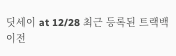딧세이 at 12/28 최근 등록된 트랙백
이전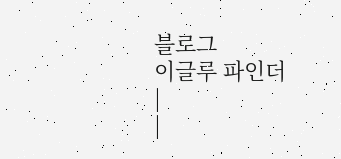블로그
이글루 파인더
|
|